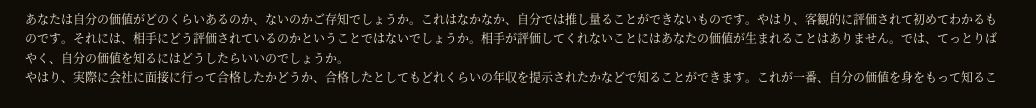あなたは自分の価値がどのくらいあるのか、ないのかご存知でしょうか。これはなかなか、自分では推し量ることができないものです。やはり、客観的に評価されて初めてわかるものです。それには、相手にどう評価されているのかということではないでしょうか。相手が評価してくれないことにはあなたの価値が生まれることはありません。では、てっとりばやく、自分の価値を知るにはどうしたらいいのでしょうか。
やはり、実際に会社に面接に行って合格したかどうか、合格したとしてもどれくらいの年収を提示されたかなどで知ることができます。これが一番、自分の価値を身をもって知るこ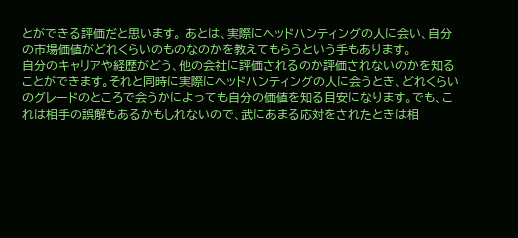とができる評価だと思います。 あとは、実際にヘッドハンティングの人に会い、自分の市場価値がどれくらいのものなのかを教えてもらうという手もあります。
自分のキャリアや経歴がどう、他の会社に評価されるのか評価されないのかを知ることができます。それと同時に実際にヘッドハンティングの人に会うとき、どれくらいのグレードのところで会うかによっても自分の価値を知る目安になります。でも、これは相手の誤解もあるかもしれないので、武にあまる応対をされたときは相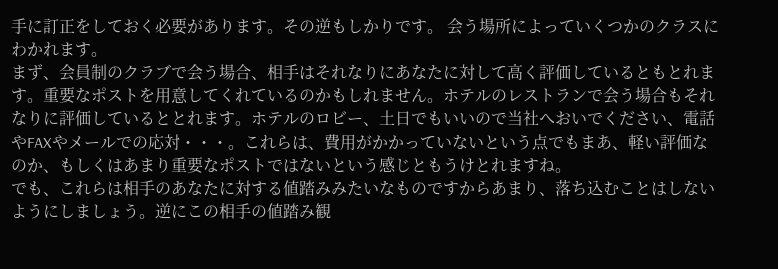手に訂正をしておく必要があります。その逆もしかりです。 会う場所によっていくつかのクラスにわかれます。
まず、会員制のクラブで会う場合、相手はそれなりにあなたに対して高く評価しているともとれます。重要なポストを用意してくれているのかもしれません。ホテルのレストランで会う場合もそれなりに評価しているととれます。ホテルのロビー、土日でもいいので当社へおいでください、電話やFAXやメールでの応対・・・。これらは、費用がかかっていないという点でもまあ、軽い評価なのか、もしくはあまり重要なポストではないという感じともうけとれますね。
でも、これらは相手のあなたに対する値踏みみたいなものですからあまり、落ち込むことはしないようにしましょう。逆にこの相手の値踏み観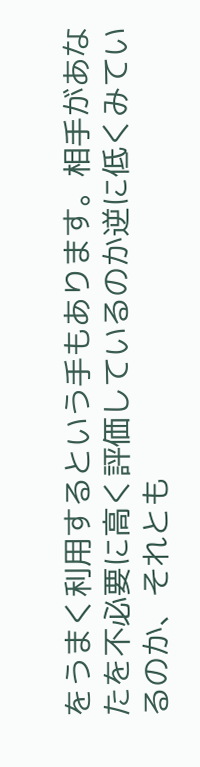をうまく利用するという手もあります。相手があなたを不必要に高く評価しているのか逆に低くみているのか、それとも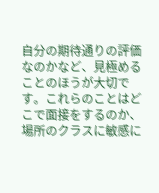自分の期待通りの評価なのかなど、見極めることのほうが大切です。これらのことはどこで面接をするのか、場所のクラスに敏感に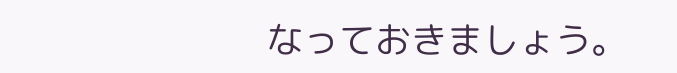なっておきましょう。